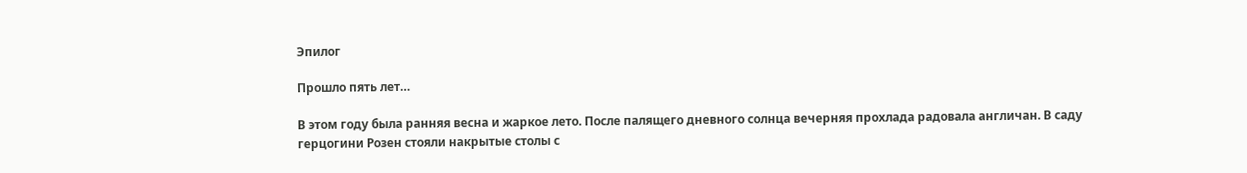Эпилог

Прошло пять лет…

В этом году была ранняя весна и жаркое лето. После палящего дневного солнца вечерняя прохлада радовала англичан. В саду герцогини Розен стояли накрытые столы с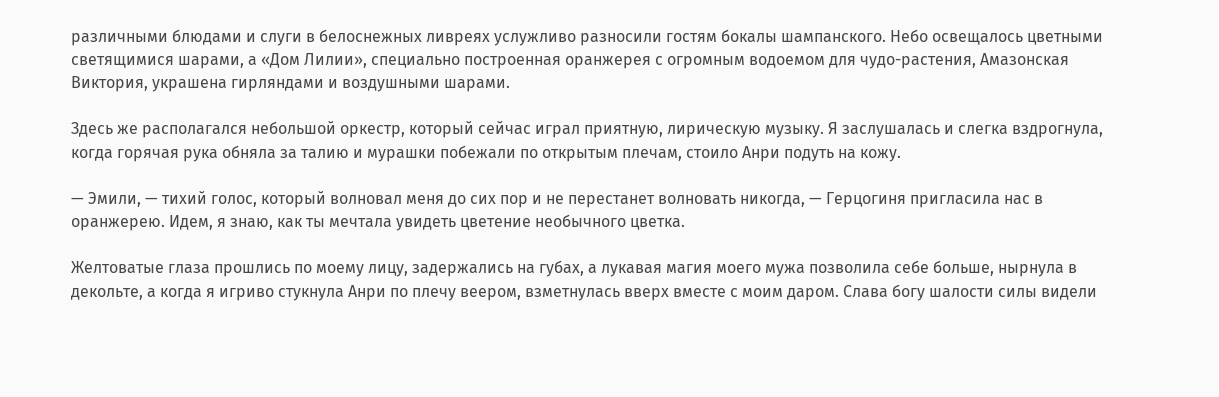различными блюдами и слуги в белоснежных ливреях услужливо разносили гостям бокалы шампанского. Небо освещалось цветными светящимися шарами, а «Дом Лилии», специально построенная оранжерея с огромным водоемом для чудо-растения, Амазонская Виктория, украшена гирляндами и воздушными шарами.

Здесь же располагался небольшой оркестр, который сейчас играл приятную, лирическую музыку. Я заслушалась и слегка вздрогнула, когда горячая рука обняла за талию и мурашки побежали по открытым плечам, стоило Анри подуть на кожу.

— Эмили, — тихий голос, который волновал меня до сих пор и не перестанет волновать никогда, — Герцогиня пригласила нас в оранжерею. Идем, я знаю, как ты мечтала увидеть цветение необычного цветка.

Желтоватые глаза прошлись по моему лицу, задержались на губах, а лукавая магия моего мужа позволила себе больше, нырнула в декольте, а когда я игриво стукнула Анри по плечу веером, взметнулась вверх вместе с моим даром. Слава богу шалости силы видели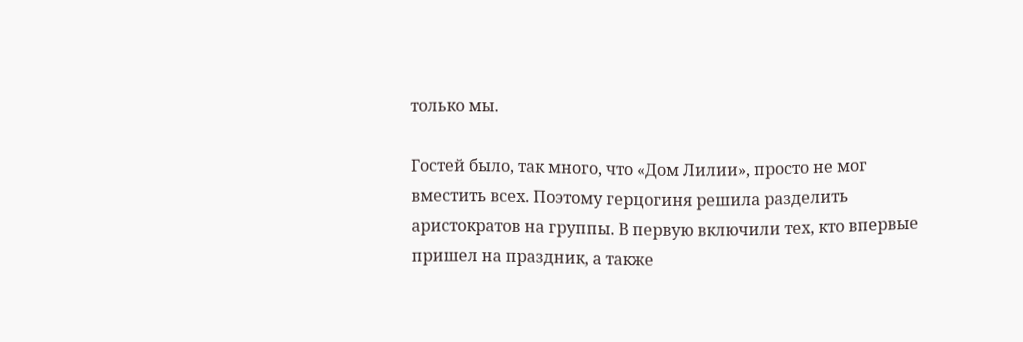только мы.

Гостей было, так много, что «Дом Лилии», просто не мог вместить всех. Поэтому герцогиня решила разделить аристократов на группы. В первую включили тех, кто впервые пришел на праздник, а также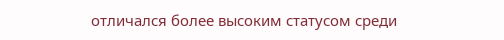отличался более высоким статусом среди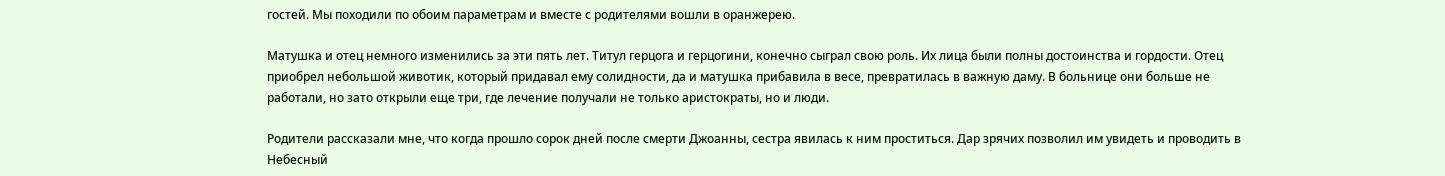гостей. Мы походили по обоим параметрам и вместе с родителями вошли в оранжерею.

Матушка и отец немного изменились за эти пять лет. Титул герцога и герцогини, конечно сыграл свою роль. Их лица были полны достоинства и гордости. Отец приобрел небольшой животик, который придавал ему солидности, да и матушка прибавила в весе, превратилась в важную даму. В больнице они больше не работали, но зато открыли еще три, где лечение получали не только аристократы, но и люди.

Родители рассказали мне, что когда прошло сорок дней после смерти Джоанны, сестра явилась к ним проститься. Дар зрячих позволил им увидеть и проводить в Небесный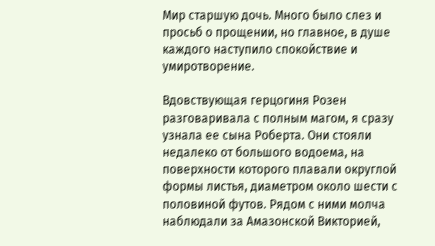Мир старшую дочь. Много было слез и просьб о прощении, но главное, в душе каждого наступило спокойствие и умиротворение.

Вдовствующая герцогиня Розен разговаривала с полным магом, я сразу узнала ее сына Роберта. Они стояли недалеко от большого водоема, на поверхности которого плавали округлой формы листья, диаметром около шести с половиной футов. Рядом с ними молча наблюдали за Амазонской Викторией,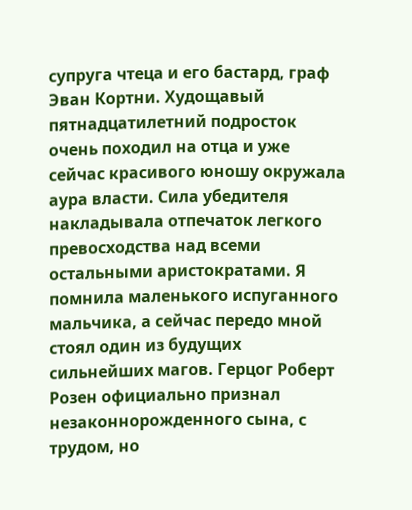супруга чтеца и его бастард, граф Эван Кортни. Худощавый пятнадцатилетний подросток очень походил на отца и уже сейчас красивого юношу окружала аура власти. Сила убедителя накладывала отпечаток легкого превосходства над всеми остальными аристократами. Я помнила маленького испуганного мальчика, а сейчас передо мной стоял один из будущих сильнейших магов. Герцог Роберт Розен официально признал незаконнорожденного сына, с трудом, но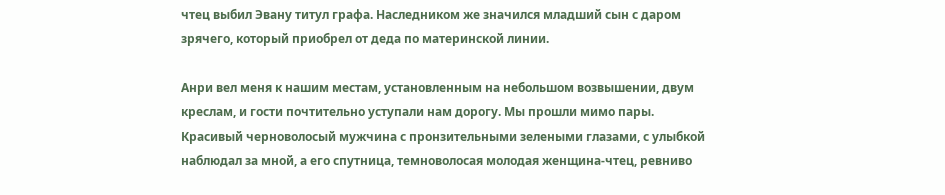чтец выбил Эвану титул графа. Наследником же значился младший сын с даром зрячего, который приобрел от деда по материнской линии.

Анри вел меня к нашим местам, установленным на небольшом возвышении, двум креслам, и гости почтительно уступали нам дорогу. Мы прошли мимо пары. Красивый черноволосый мужчина с пронзительными зелеными глазами, с улыбкой наблюдал за мной, а его спутница, темноволосая молодая женщина-чтец, ревниво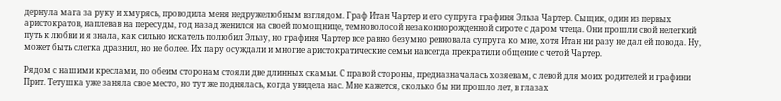дернула мага за руку и хмурясь, проводила меня недружелюбным взглядом. Граф Итан Чартер и его супруга графиня Эльза Чартер. Сыщик, один из первых аристократов, наплевав на пересуды, год назад женился на своей помощнице, темноволосой незаконнорожденной сироте с даром чтеца. Они прошли свой нелегкий путь к любви и я знала, как сильно искатель полюбил Эльзу, но графиня Чартер все равно безумно ревновала супруга ко мне, хотя Итан ни разу не дал ей повода. Ну, может быть слегка дразнил, но не более. Их пару осуждали и многие аристократические семьи навсегда прекратили общение с четой Чартер.

Рядом с нашими креслами, по обеим сторонам стояли две длинных скамьи. С правой стороны, предназначалась хозяевам, с левой для моих родителей и графини Прит. Тетушка уже заняла свое место, но тут же поднялась, когда увидела нас. Мне кажется, сколько бы ни прошло лет, в глазах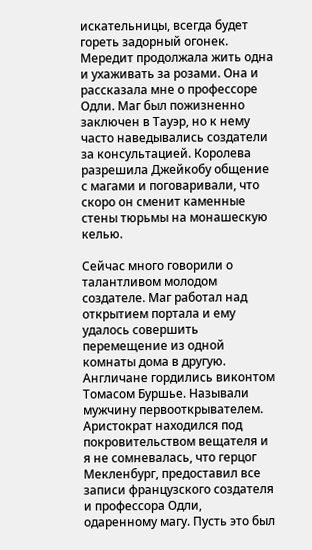искательницы, всегда будет гореть задорный огонек. Мередит продолжала жить одна и ухаживать за розами. Она и рассказала мне о профессоре Одли. Маг был пожизненно заключен в Тауэр, но к нему часто наведывались создатели за консультацией. Королева разрешила Джейкобу общение с магами и поговаривали, что скоро он сменит каменные стены тюрьмы на монашескую келью.

Сейчас много говорили о талантливом молодом создателе. Маг работал над открытием портала и ему удалось совершить перемещение из одной комнаты дома в другую. Англичане гордились виконтом Томасом Буршье. Называли мужчину первооткрывателем. Аристократ находился под покровительством вещателя и я не сомневалась, что герцог Мекленбург, предоставил все записи французского создателя и профессора Одли, одаренному магу. Пусть это был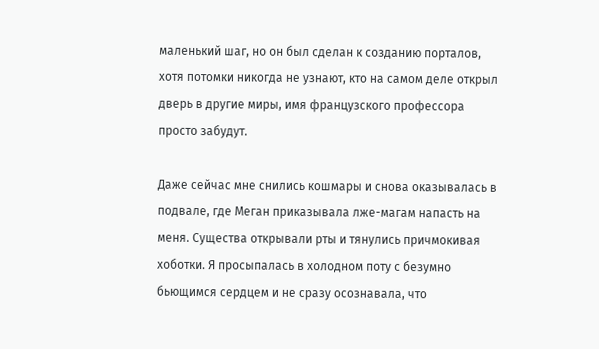маленький шаг, но он был сделан к созданию порталов, хотя потомки никогда не узнают, кто на самом деле открыл дверь в другие миры, имя французского профессора просто забудут.

Даже сейчас мне снились кошмары и снова оказывалась в подвале, где Меган приказывала лже-магам напасть на меня. Существа открывали рты и тянулись причмокивая хоботки. Я просыпалась в холодном поту с безумно бьющимся сердцем и не сразу осознавала, что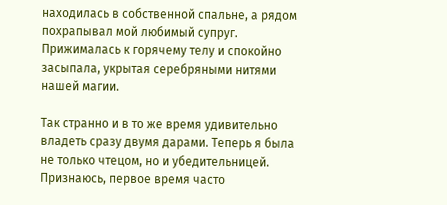находилась в собственной спальне, а рядом похрапывал мой любимый супруг. Прижималась к горячему телу и спокойно засыпала, укрытая серебряными нитями нашей магии.

Так странно и в то же время удивительно владеть сразу двумя дарами. Теперь я была не только чтецом, но и убедительницей. Признаюсь, первое время часто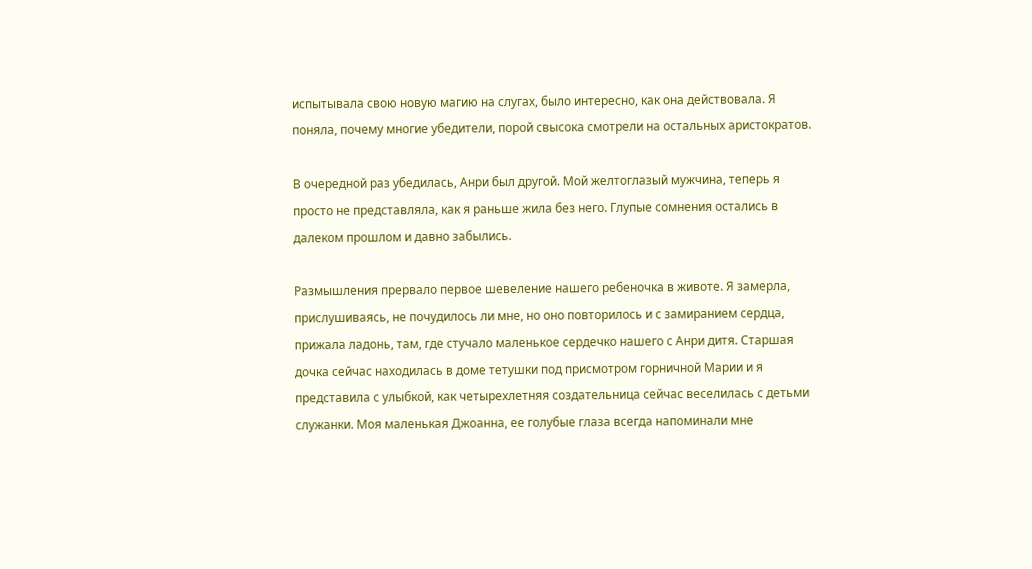испытывала свою новую магию на слугах, было интересно, как она действовала. Я поняла, почему многие убедители, порой свысока смотрели на остальных аристократов.

В очередной раз убедилась, Анри был другой. Мой желтоглазый мужчина, теперь я просто не представляла, как я раньше жила без него. Глупые сомнения остались в далеком прошлом и давно забылись.

Размышления прервало первое шевеление нашего ребеночка в животе. Я замерла, прислушиваясь, не почудилось ли мне, но оно повторилось и с замиранием сердца, прижала ладонь, там, где стучало маленькое сердечко нашего с Анри дитя. Старшая дочка сейчас находилась в доме тетушки под присмотром горничной Марии и я представила с улыбкой, как четырехлетняя создательница сейчас веселилась с детьми служанки. Моя маленькая Джоанна, ее голубые глаза всегда напоминали мне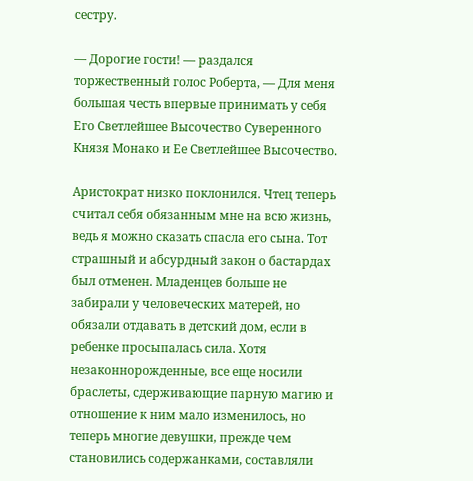сестру.

— Дорогие гости! — раздался торжественный голос Роберта, — Для меня большая честь впервые принимать у себя Его Светлейшее Высочество Суверенного Князя Монако и Ее Светлейшее Высочество.

Аристократ низко поклонился. Чтец теперь считал себя обязанным мне на всю жизнь, ведь я можно сказать спасла его сына. Тот страшный и абсурдный закон о бастардах был отменен. Младенцев больше не забирали у человеческих матерей, но обязали отдавать в детский дом, если в ребенке просыпалась сила. Хотя незаконнорожденные, все еще носили браслеты, сдерживающие парную магию и отношение к ним мало изменилось, но теперь многие девушки, прежде чем становились содержанками, составляли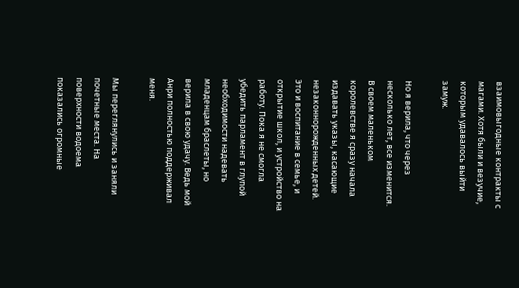взаимовыгодные контракты с магами. Хотя были и везучие, которым удавалось выйти замуж.

Но я верила, что через несколько лет, все изменится. В своем маленьком королевстве я сразу начала издавать указы, касающие незаконнорожденных детей. Это и воспитание в семье, и открытие школ, и устройство на работу. Пока я не смогла убедить парламент в глупой необходимости надевать младенцам браслеты, но верила в свою удачу. Ведь мой Анри полностью поддерживал меня.

Мы переглянулись и заняли почетные места. На поверхности водоема показались огромные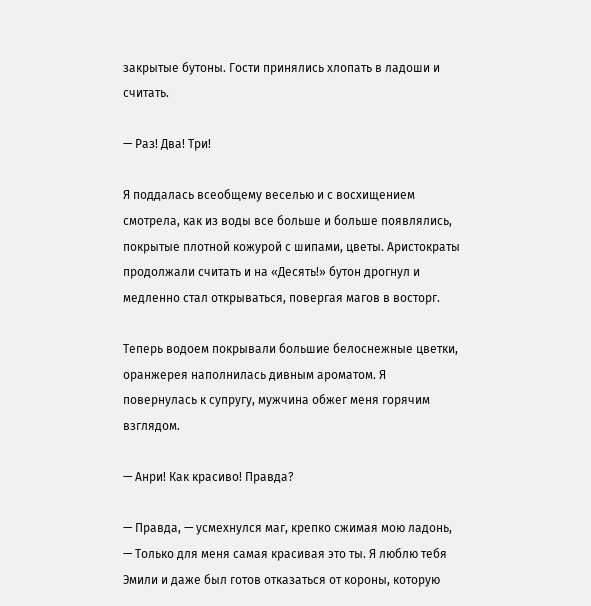закрытые бутоны. Гости принялись хлопать в ладоши и считать.

— Раз! Два! Три!

Я поддалась всеобщему веселью и с восхищением смотрела, как из воды все больше и больше появлялись, покрытые плотной кожурой с шипами, цветы. Аристократы продолжали считать и на «Десять!» бутон дрогнул и медленно стал открываться, повергая магов в восторг.

Теперь водоем покрывали большие белоснежные цветки, оранжерея наполнилась дивным ароматом. Я повернулась к супругу, мужчина обжег меня горячим взглядом.

— Анри! Как красиво! Правда?

— Правда, — усмехнулся маг, крепко сжимая мою ладонь, — Только для меня самая красивая это ты. Я люблю тебя Эмили и даже был готов отказаться от короны, которую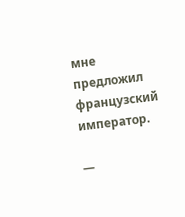мне предложил французский император.

—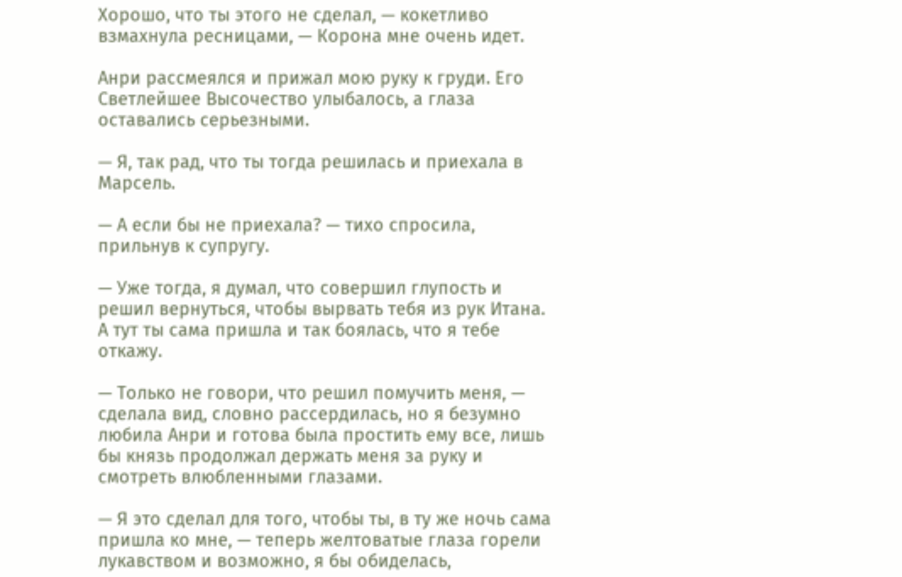Хорошо, что ты этого не сделал, — кокетливо взмахнула ресницами, — Корона мне очень идет.

Анри рассмеялся и прижал мою руку к груди. Его Светлейшее Высочество улыбалось, а глаза оставались серьезными.

— Я, так рад, что ты тогда решилась и приехала в Марсель.

— А если бы не приехала? — тихо спросила, прильнув к супругу.

— Уже тогда, я думал, что совершил глупость и решил вернуться, чтобы вырвать тебя из рук Итана. А тут ты сама пришла и так боялась, что я тебе откажу.

— Только не говори, что решил помучить меня, — сделала вид, словно рассердилась, но я безумно любила Анри и готова была простить ему все, лишь бы князь продолжал держать меня за руку и смотреть влюбленными глазами.

— Я это сделал для того, чтобы ты, в ту же ночь сама пришла ко мне, — теперь желтоватые глаза горели лукавством и возможно, я бы обиделась,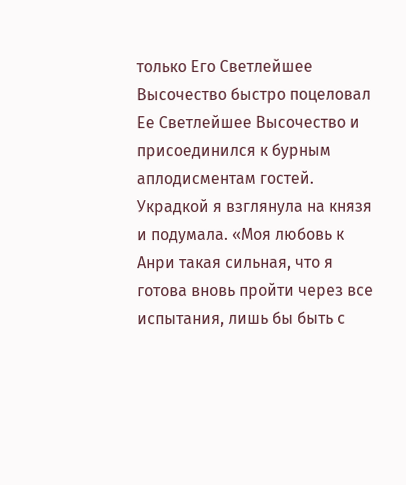только Его Светлейшее Высочество быстро поцеловал Ее Светлейшее Высочество и присоединился к бурным аплодисментам гостей. Украдкой я взглянула на князя и подумала. «Моя любовь к Анри такая сильная, что я готова вновь пройти через все испытания, лишь бы быть с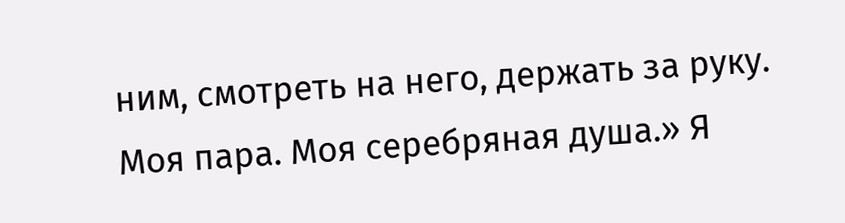ним, смотреть на него, держать за руку. Моя пара. Моя серебряная душа.» Я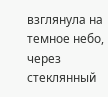взглянула на темное небо, через стеклянный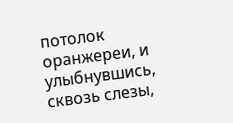потолок оранжереи, и улыбнувшись, сквозь слезы,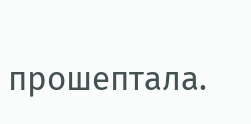прошептала.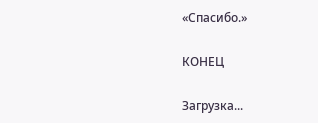«Спасибо.»

КОНЕЦ

Загрузка...